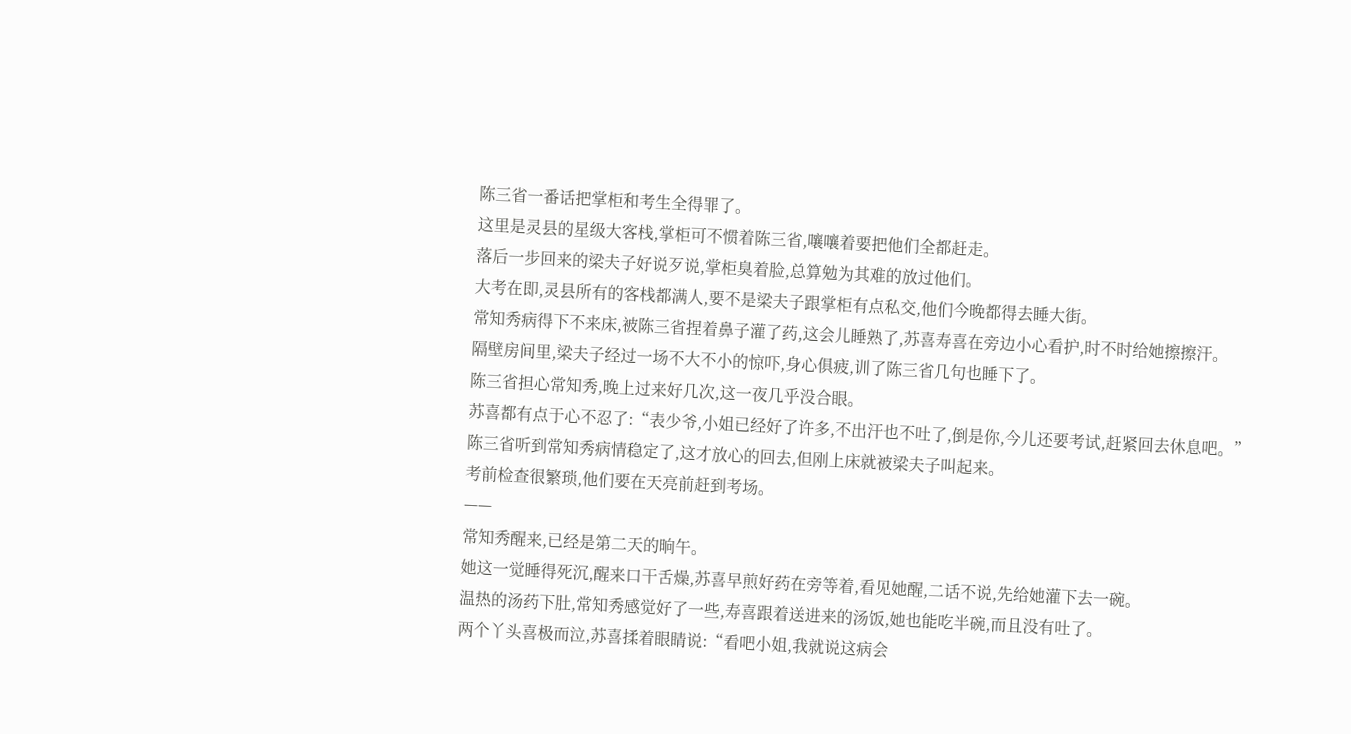陈三省一番话把掌柜和考生全得罪了。
这里是灵县的星级大客栈,掌柜可不惯着陈三省,嚷嚷着要把他们全都赶走。
落后一步回来的梁夫子好说歹说,掌柜臭着脸,总算勉为其难的放过他们。
大考在即,灵县所有的客栈都满人,要不是梁夫子跟掌柜有点私交,他们今晚都得去睡大街。
常知秀病得下不来床,被陈三省捏着鼻子灌了药,这会儿睡熟了,苏喜寿喜在旁边小心看护,时不时给她擦擦汗。
隔壁房间里,梁夫子经过一场不大不小的惊吓,身心俱疲,训了陈三省几句也睡下了。
陈三省担心常知秀,晚上过来好几次,这一夜几乎没合眼。
苏喜都有点于心不忍了:“表少爷,小姐已经好了许多,不出汗也不吐了,倒是你,今儿还要考试,赶紧回去休息吧。”
陈三省听到常知秀病情稳定了,这才放心的回去,但刚上床就被梁夫子叫起来。
考前检查很繁琐,他们要在天亮前赶到考场。
——
常知秀醒来,已经是第二天的晌午。
她这一觉睡得死沉,醒来口干舌燥,苏喜早煎好药在旁等着,看见她醒,二话不说,先给她灌下去一碗。
温热的汤药下肚,常知秀感觉好了一些,寿喜跟着送进来的汤饭,她也能吃半碗,而且没有吐了。
两个丫头喜极而泣,苏喜揉着眼睛说:“看吧小姐,我就说这病会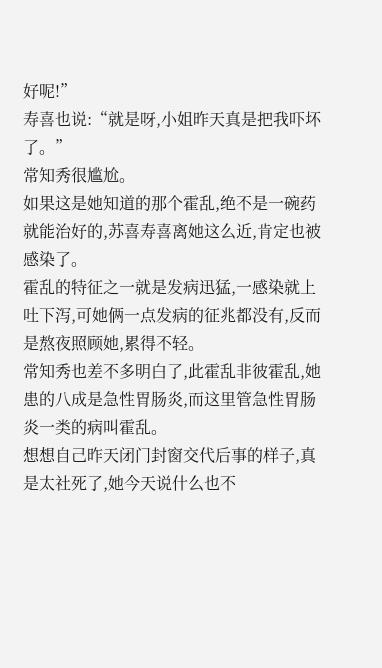好呢!”
寿喜也说:“就是呀,小姐昨天真是把我吓坏了。”
常知秀很尴尬。
如果这是她知道的那个霍乱,绝不是一碗药就能治好的,苏喜寿喜离她这么近,肯定也被感染了。
霍乱的特征之一就是发病迅猛,一感染就上吐下泻,可她俩一点发病的征兆都没有,反而是熬夜照顾她,累得不轻。
常知秀也差不多明白了,此霍乱非彼霍乱,她患的八成是急性胃肠炎,而这里管急性胃肠炎一类的病叫霍乱。
想想自己昨天闭门封窗交代后事的样子,真是太社死了,她今天说什么也不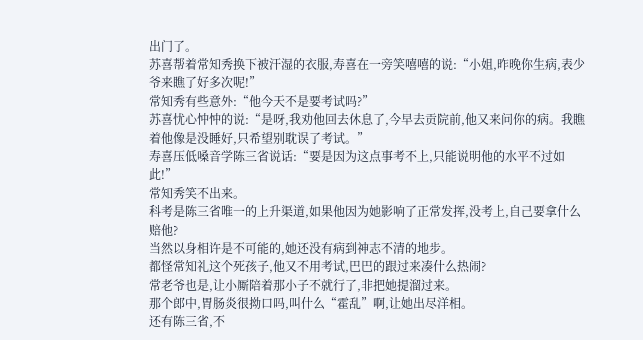出门了。
苏喜帮着常知秀换下被汗湿的衣服,寿喜在一旁笑嘻嘻的说:“小姐,昨晚你生病,表少爷来瞧了好多次呢!”
常知秀有些意外:“他今天不是要考试吗?”
苏喜忧心忡忡的说:“是呀,我劝他回去休息了,今早去贡院前,他又来问你的病。我瞧着他像是没睡好,只希望别耽误了考试。”
寿喜压低嗓音学陈三省说话:“要是因为这点事考不上,只能说明他的水平不过如此!”
常知秀笑不出来。
科考是陈三省唯一的上升渠道,如果他因为她影响了正常发挥,没考上,自己要拿什么赔他?
当然以身相许是不可能的,她还没有病到神志不清的地步。
都怪常知礼这个死孩子,他又不用考试,巴巴的跟过来凑什么热闹?
常老爷也是,让小厮陪着那小子不就行了,非把她提溜过来。
那个郎中,胃肠炎很拗口吗,叫什么“霍乱”啊,让她出尽洋相。
还有陈三省,不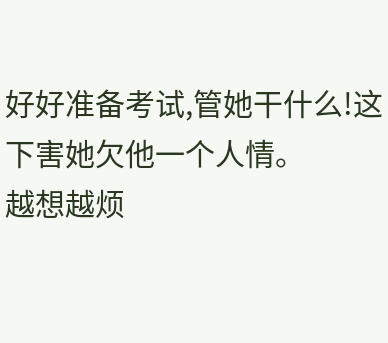好好准备考试,管她干什么!这下害她欠他一个人情。
越想越烦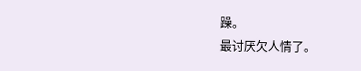躁。
最讨厌欠人情了。